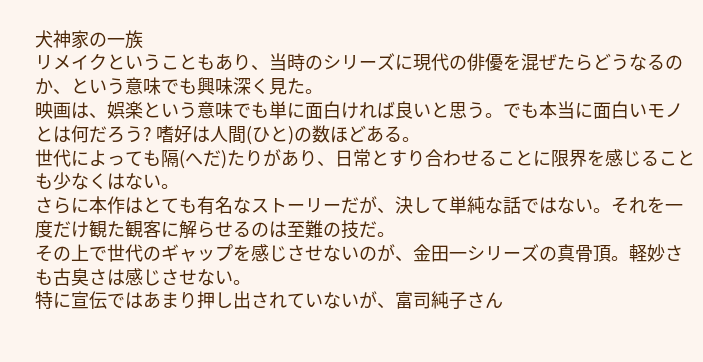犬神家の一族
リメイクということもあり、当時のシリーズに現代の俳優を混ぜたらどうなるのか、という意味でも興味深く見た。
映画は、娯楽という意味でも単に面白ければ良いと思う。でも本当に面白いモノとは何だろう? 嗜好は人間(ひと)の数ほどある。
世代によっても隔(へだ)たりがあり、日常とすり合わせることに限界を感じることも少なくはない。
さらに本作はとても有名なストーリーだが、決して単純な話ではない。それを一度だけ観た観客に解らせるのは至難の技だ。
その上で世代のギャップを感じさせないのが、金田一シリーズの真骨頂。軽妙さも古臭さは感じさせない。
特に宣伝ではあまり押し出されていないが、富司純子さん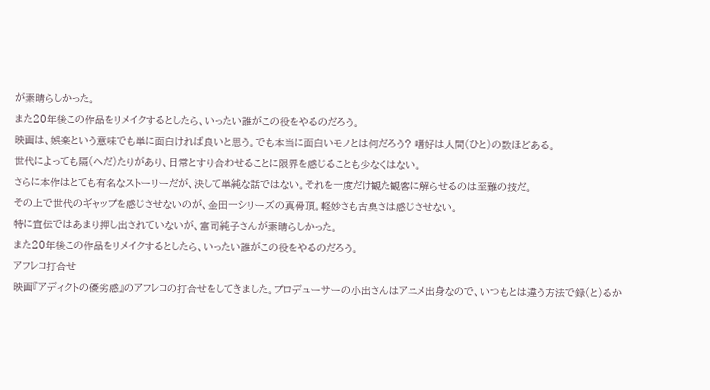が素晴らしかった。
また20年後この作品をリメイクするとしたら、いったい誰がこの役をやるのだろう。
映画は、娯楽という意味でも単に面白ければ良いと思う。でも本当に面白いモノとは何だろう? 嗜好は人間(ひと)の数ほどある。
世代によっても隔(へだ)たりがあり、日常とすり合わせることに限界を感じることも少なくはない。
さらに本作はとても有名なストーリーだが、決して単純な話ではない。それを一度だけ観た観客に解らせるのは至難の技だ。
その上で世代のギャップを感じさせないのが、金田一シリーズの真骨頂。軽妙さも古臭さは感じさせない。
特に宣伝ではあまり押し出されていないが、富司純子さんが素晴らしかった。
また20年後この作品をリメイクするとしたら、いったい誰がこの役をやるのだろう。
アフレコ打合せ
映画『アディクトの優劣感』のアフレコの打合せをしてきました。プロデューサーの小出さんはアニメ出身なので、いつもとは違う方法で録(と)るか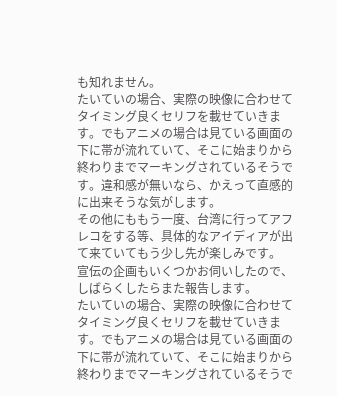も知れません。
たいていの場合、実際の映像に合わせてタイミング良くセリフを載せていきます。でもアニメの場合は見ている画面の下に帯が流れていて、そこに始まりから終わりまでマーキングされているそうです。違和感が無いなら、かえって直感的に出来そうな気がします。
その他にももう一度、台湾に行ってアフレコをする等、具体的なアイディアが出て来ていてもう少し先が楽しみです。
宣伝の企画もいくつかお伺いしたので、しばらくしたらまた報告します。
たいていの場合、実際の映像に合わせてタイミング良くセリフを載せていきます。でもアニメの場合は見ている画面の下に帯が流れていて、そこに始まりから終わりまでマーキングされているそうで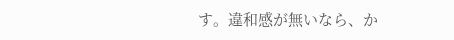す。違和感が無いなら、か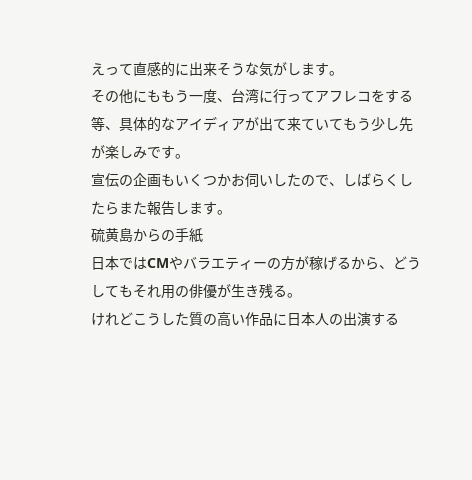えって直感的に出来そうな気がします。
その他にももう一度、台湾に行ってアフレコをする等、具体的なアイディアが出て来ていてもう少し先が楽しみです。
宣伝の企画もいくつかお伺いしたので、しばらくしたらまた報告します。
硫黄島からの手紙
日本ではCMやバラエティーの方が稼げるから、どうしてもそれ用の俳優が生き残る。
けれどこうした質の高い作品に日本人の出演する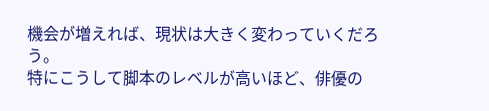機会が増えれば、現状は大きく変わっていくだろう。
特にこうして脚本のレベルが高いほど、俳優の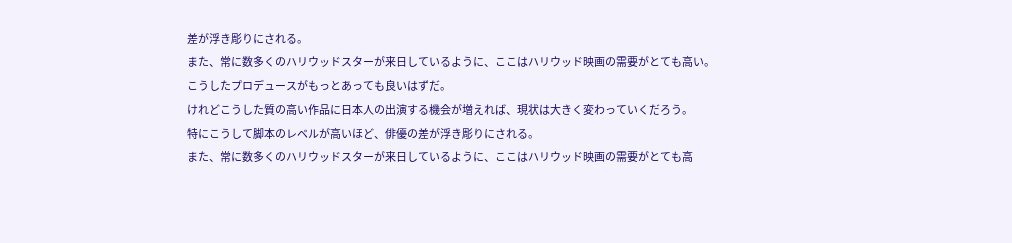差が浮き彫りにされる。
また、常に数多くのハリウッドスターが来日しているように、ここはハリウッド映画の需要がとても高い。
こうしたプロデュースがもっとあっても良いはずだ。
けれどこうした質の高い作品に日本人の出演する機会が増えれば、現状は大きく変わっていくだろう。
特にこうして脚本のレベルが高いほど、俳優の差が浮き彫りにされる。
また、常に数多くのハリウッドスターが来日しているように、ここはハリウッド映画の需要がとても高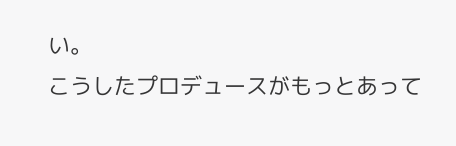い。
こうしたプロデュースがもっとあって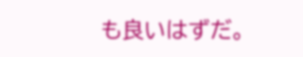も良いはずだ。